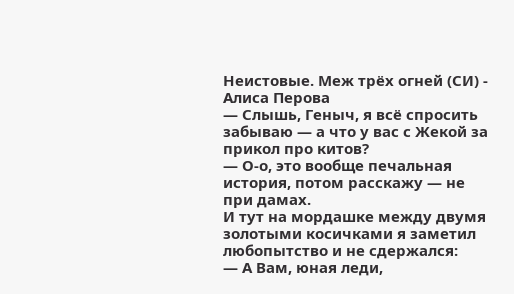Неистовые. Меж трёх огней (СИ) - Алиса Перова
— Слышь, Геныч, я всё спросить забываю — а что у вас с Жекой за прикол про китов?
— О-о, это вообще печальная история, потом расскажу — не при дамах.
И тут на мордашке между двумя золотыми косичками я заметил любопытство и не сдержался:
— А Вам, юная леди,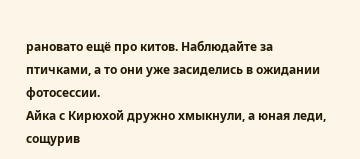рановато ещё про китов. Наблюдайте за птичками, а то они уже засиделись в ожидании фотосессии.
Айка с Кирюхой дружно хмыкнули, а юная леди, сощурив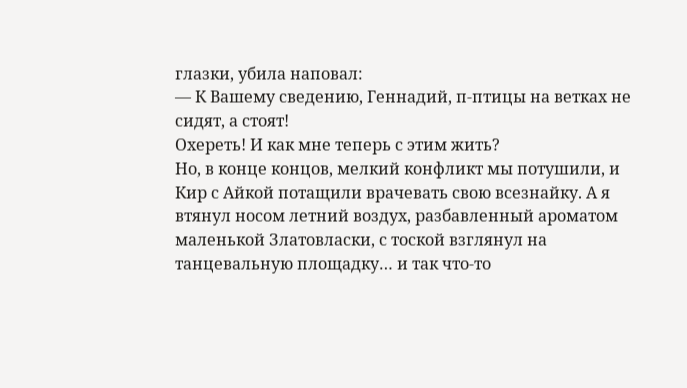глазки, убила наповал:
— К Вашему сведению, Геннадий, п-птицы на ветках не сидят, а стоят!
Охереть! И как мне теперь с этим жить?
Но, в конце концов, мелкий конфликт мы потушили, и Кир с Айкой потащили врачевать свою всезнайку. А я втянул носом летний воздух, разбавленный ароматом маленькой Златовласки, с тоской взглянул на танцевальную площадку… и так что-то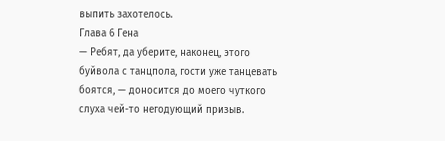выпить захотелось.
Глава 6 Гена
— Ребят, да уберите, наконец, этого буйвола с танцпола, гости уже танцевать боятся, — доносится до моего чуткого слуха чей-то негодующий призыв.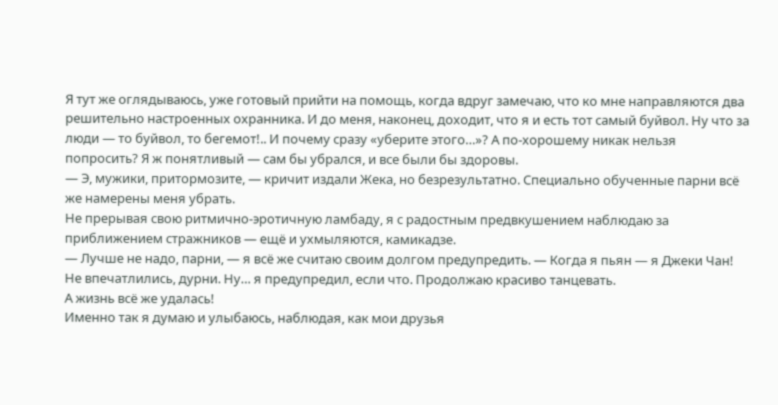Я тут же оглядываюсь, уже готовый прийти на помощь, когда вдруг замечаю, что ко мне направляются два решительно настроенных охранника. И до меня, наконец, доходит, что я и есть тот самый буйвол. Ну что за люди — то буйвол, то бегемот!.. И почему сразу «уберите этого…»? А по-хорошему никак нельзя попросить? Я ж понятливый — сам бы убрался, и все были бы здоровы.
— Э, мужики, притормозите, — кричит издали Жека, но безрезультатно. Специально обученные парни всё же намерены меня убрать.
Не прерывая свою ритмично-эротичную ламбаду, я с радостным предвкушением наблюдаю за приближением стражников — ещё и ухмыляются, камикадзе.
— Лучше не надо, парни, — я всё же считаю своим долгом предупредить. — Когда я пьян — я Джеки Чан!
Не впечатлились, дурни. Ну… я предупредил, если что. Продолжаю красиво танцевать.
А жизнь всё же удалась!
Именно так я думаю и улыбаюсь, наблюдая, как мои друзья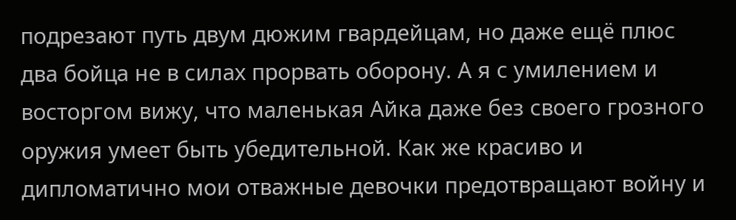подрезают путь двум дюжим гвардейцам, но даже ещё плюс два бойца не в силах прорвать оборону. А я с умилением и восторгом вижу, что маленькая Айка даже без своего грозного оружия умеет быть убедительной. Как же красиво и дипломатично мои отважные девочки предотвращают войну и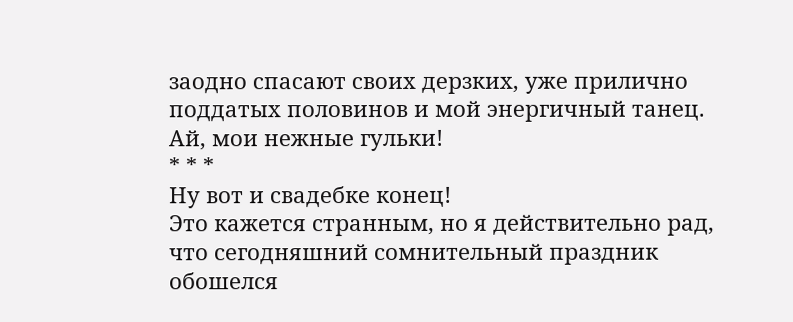заодно спасают своих дерзких, уже прилично поддатых половинов и мой энергичный танец. Ай, мои нежные гульки!
* * *
Ну вот и свадебке конец!
Это кажется странным, но я действительно рад, что сегодняшний сомнительный праздник обошелся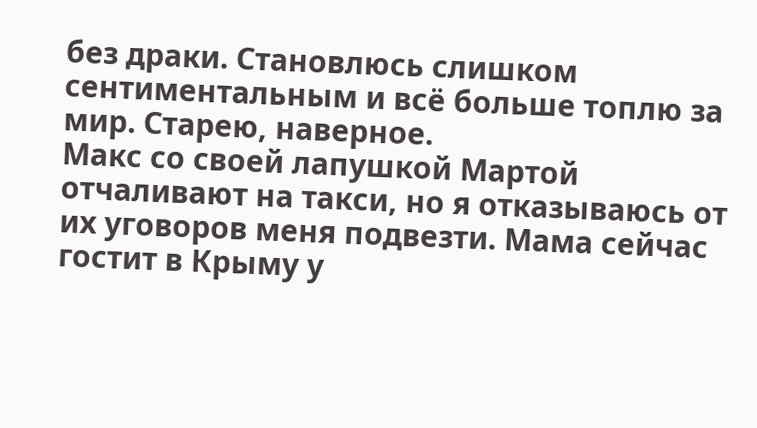без драки. Становлюсь слишком сентиментальным и всё больше топлю за мир. Старею, наверное.
Макс со своей лапушкой Мартой отчаливают на такси, но я отказываюсь от их уговоров меня подвезти. Мама сейчас гостит в Крыму у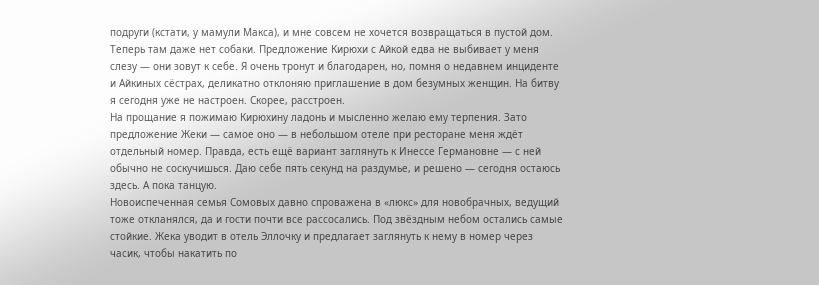подруги (кстати, у мамули Макса), и мне совсем не хочется возвращаться в пустой дом. Теперь там даже нет собаки. Предложение Кирюхи с Айкой едва не выбивает у меня слезу — они зовут к себе. Я очень тронут и благодарен, но, помня о недавнем инциденте и Айкиных сёстрах, деликатно отклоняю приглашение в дом безумных женщин. На битву я сегодня уже не настроен. Скорее, расстроен.
На прощание я пожимаю Кирюхину ладонь и мысленно желаю ему терпения. Зато предложение Жеки — самое оно — в небольшом отеле при ресторане меня ждёт отдельный номер. Правда, есть ещё вариант заглянуть к Инессе Германовне — с ней обычно не соскучишься. Даю себе пять секунд на раздумье, и решено — сегодня остаюсь здесь. А пока танцую.
Новоиспеченная семья Сомовых давно спроважена в «люкс» для новобрачных, ведущий тоже откланялся, да и гости почти все рассосались. Под звёздным небом остались самые стойкие. Жека уводит в отель Эллочку и предлагает заглянуть к нему в номер через часик, чтобы накатить по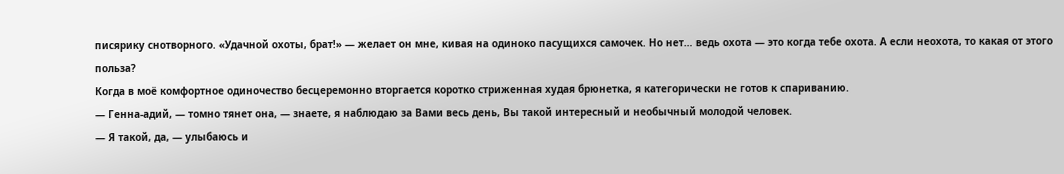писярику снотворного. «Удачной охоты, брат!» — желает он мне, кивая на одиноко пасущихся самочек. Но нет… ведь охота — это когда тебе охота. А если неохота, то какая от этого польза?
Когда в моё комфортное одиночество бесцеремонно вторгается коротко стриженная худая брюнетка, я категорически не готов к спариванию.
— Генна-адий, — томно тянет она, — знаете, я наблюдаю за Вами весь день, Вы такой интересный и необычный молодой человек.
— Я такой, да, — улыбаюсь и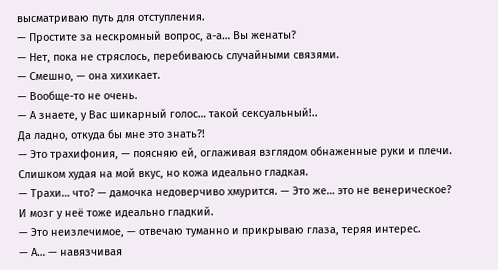высматриваю путь для отступления.
— Простите за нескромный вопрос, а-а… Вы женаты?
— Нет, пока не стряслось, перебиваюсь случайными связями.
— Смешно, — она хихикает.
— Вообще-то не очень.
— А знаете, у Вас шикарный голос… такой сексуальный!..
Да ладно, откуда бы мне это знать?!
— Это трахифония, — поясняю ей, оглаживая взглядом обнаженные руки и плечи. Слишком худая на мой вкус, но кожа идеально гладкая.
— Трахи… что? — дамочка недоверчиво хмурится. — Это же… это не венерическое?
И мозг у неё тоже идеально гладкий.
— Это неизлечимое, — отвечаю туманно и прикрываю глаза, теряя интерес.
— А… — навязчивая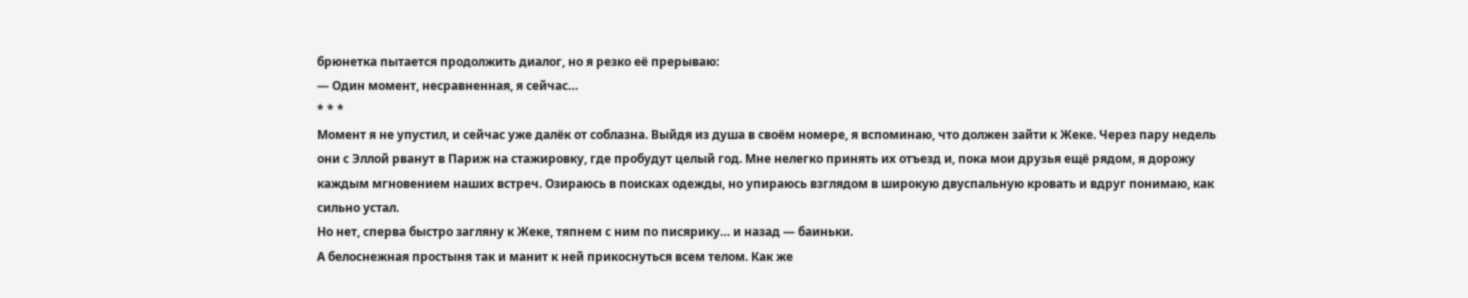брюнетка пытается продолжить диалог, но я резко её прерываю:
— Один момент, несравненная, я сейчас…
* * *
Момент я не упустил, и сейчас уже далёк от соблазна. Выйдя из душа в своём номере, я вспоминаю, что должен зайти к Жеке. Через пару недель они с Эллой рванут в Париж на стажировку, где пробудут целый год. Мне нелегко принять их отъезд и, пока мои друзья ещё рядом, я дорожу каждым мгновением наших встреч. Озираюсь в поисках одежды, но упираюсь взглядом в широкую двуспальную кровать и вдруг понимаю, как сильно устал.
Но нет, сперва быстро загляну к Жеке, тяпнем с ним по писярику… и назад — баиньки.
А белоснежная простыня так и манит к ней прикоснуться всем телом. Как же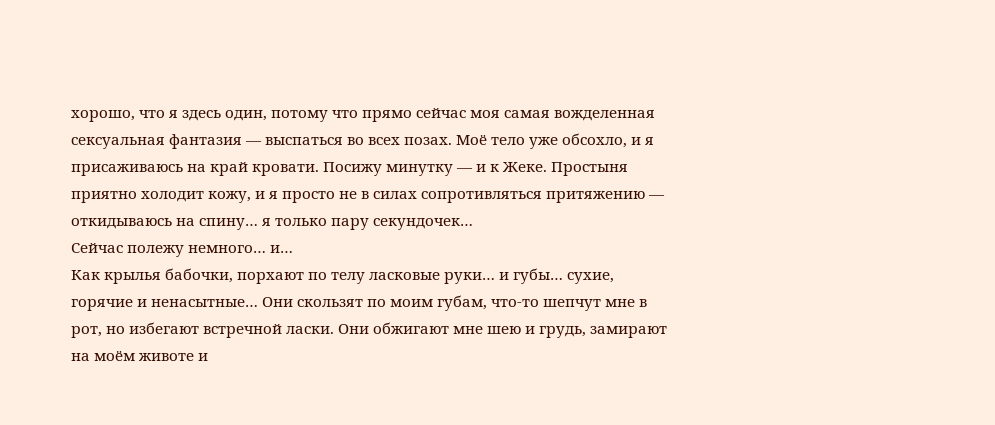хорошо, что я здесь один, потому что прямо сейчас моя самая вожделенная сексуальная фантазия — выспаться во всех позах. Моё тело уже обсохло, и я присаживаюсь на край кровати. Посижу минутку — и к Жеке. Простыня приятно холодит кожу, и я просто не в силах сопротивляться притяжению — откидываюсь на спину… я только пару секундочек…
Сейчас полежу немного… и…
Как крылья бабочки, порхают по телу ласковые руки… и губы… сухие, горячие и ненасытные… Они скользят по моим губам, что-то шепчут мне в рот, но избегают встречной ласки. Они обжигают мне шею и грудь, замирают на моём животе и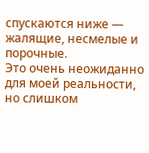спускаются ниже — жалящие, несмелые и порочные.
Это очень неожиданно для моей реальности, но слишком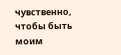чувственно, чтобы быть моим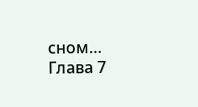сном…
Глава 7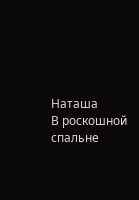Наташа
В роскошной спальне